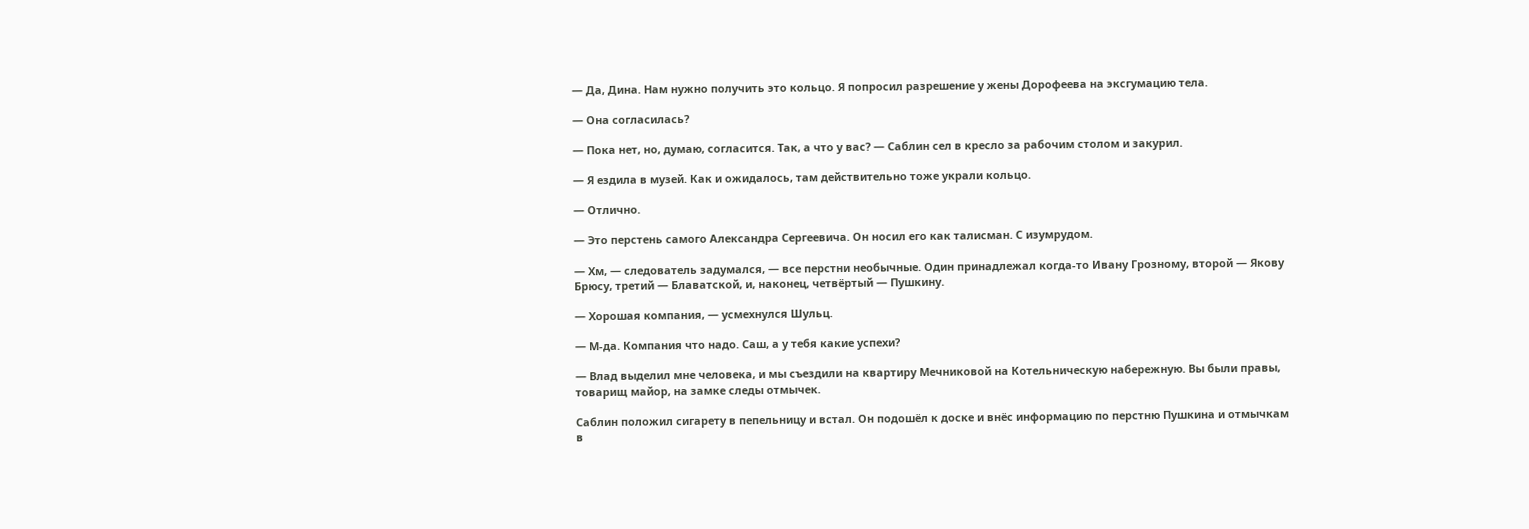— Да, Дина. Нам нужно получить это кольцо. Я попросил разрешение у жены Дорофеева на эксгумацию тела.

— Она согласилась?

— Пока нет, но, думаю, согласится. Так, а что у вас? — Саблин сел в кресло за рабочим столом и закурил.

— Я ездила в музей. Как и ожидалось, там действительно тоже украли кольцо.

— Отлично.

— Это перстень самого Александра Сергеевича. Он носил его как талисман. С изумрудом.

— Хм, — следователь задумался, — все перстни необычные. Один принадлежал когда-то Ивану Грозному, второй — Якову Брюсу, третий — Блаватской, и, наконец, четвёртый — Пушкину.

— Хорошая компания, — усмехнулся Шульц.

— М-да. Компания что надо. Саш, а у тебя какие успехи?

— Влад выделил мне человека, и мы съездили на квартиру Мечниковой на Котельническую набережную. Вы были правы, товарищ майор, на замке следы отмычек.

Саблин положил сигарету в пепельницу и встал. Он подошёл к доске и внёс информацию по перстню Пушкина и отмычкам в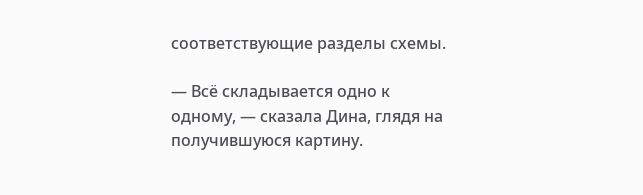соответствующие разделы схемы.

— Всё складывается одно к одному, — сказала Дина, глядя на получившуюся картину.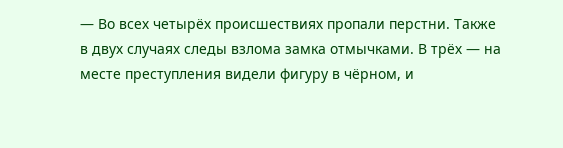— Во всех четырёх происшествиях пропали перстни. Также в двух случаях следы взлома замка отмычками. В трёх — на месте преступления видели фигуру в чёрном, и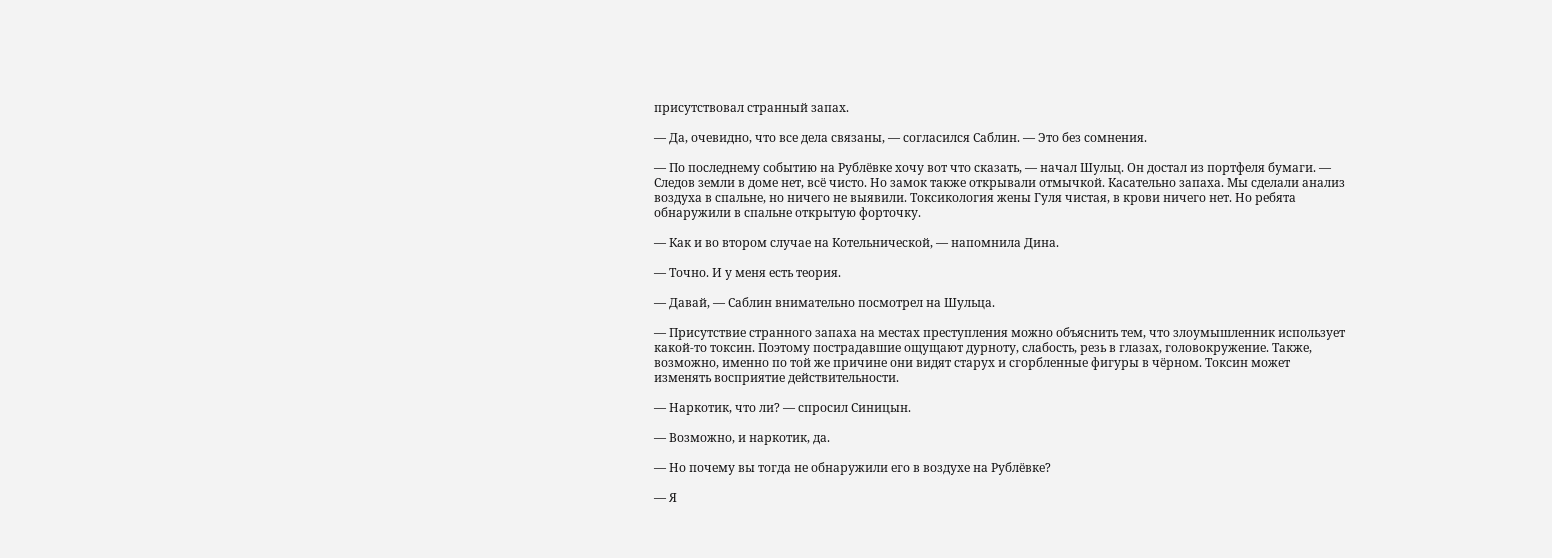присутствовал странный запах.

— Да, очевидно, что все дела связаны, — согласился Саблин. — Это без сомнения.

— По последнему событию на Рублёвке хочу вот что сказать, — начал Шульц. Он достал из портфеля бумаги. — Следов земли в доме нет, всё чисто. Но замок также открывали отмычкой. Касательно запаха. Мы сделали анализ воздуха в спальне, но ничего не выявили. Токсикология жены Гуля чистая, в крови ничего нет. Но ребята обнаружили в спальне открытую форточку.

— Как и во втором случае на Котельнической, — напомнила Дина.

— Точно. И у меня есть теория.

— Давай, — Саблин внимательно посмотрел на Шульца.

— Присутствие странного запаха на местах преступления можно объяснить тем, что злоумышленник использует какой-то токсин. Поэтому пострадавшие ощущают дурноту, слабость, резь в глазах, головокружение. Также, возможно, именно по той же причине они видят старух и сгорбленные фигуры в чёрном. Токсин может изменять восприятие действительности.

— Наркотик, что ли? — спросил Синицын.

— Возможно, и наркотик, да.

— Но почему вы тогда не обнаружили его в воздухе на Рублёвке?

— Я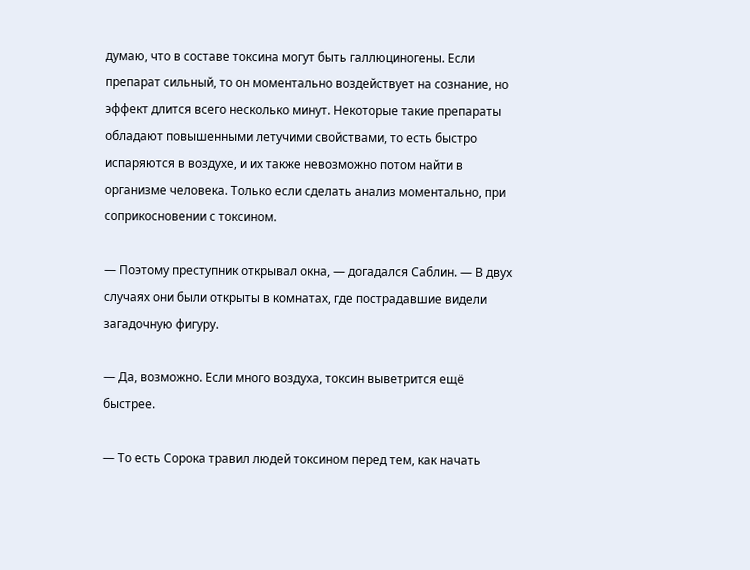думаю, что в составе токсина могут быть галлюциногены. Если препарат сильный, то он моментально воздействует на сознание, но эффект длится всего несколько минут. Некоторые такие препараты обладают повышенными летучими свойствами, то есть быстро испаряются в воздухе, и их также невозможно потом найти в организме человека. Только если сделать анализ моментально, при соприкосновении с токсином.

— Поэтому преступник открывал окна, — догадался Саблин. — В двух случаях они были открыты в комнатах, где пострадавшие видели загадочную фигуру.

— Да, возможно. Если много воздуха, токсин выветрится ещё быстрее.

— То есть Сорока травил людей токсином перед тем, как начать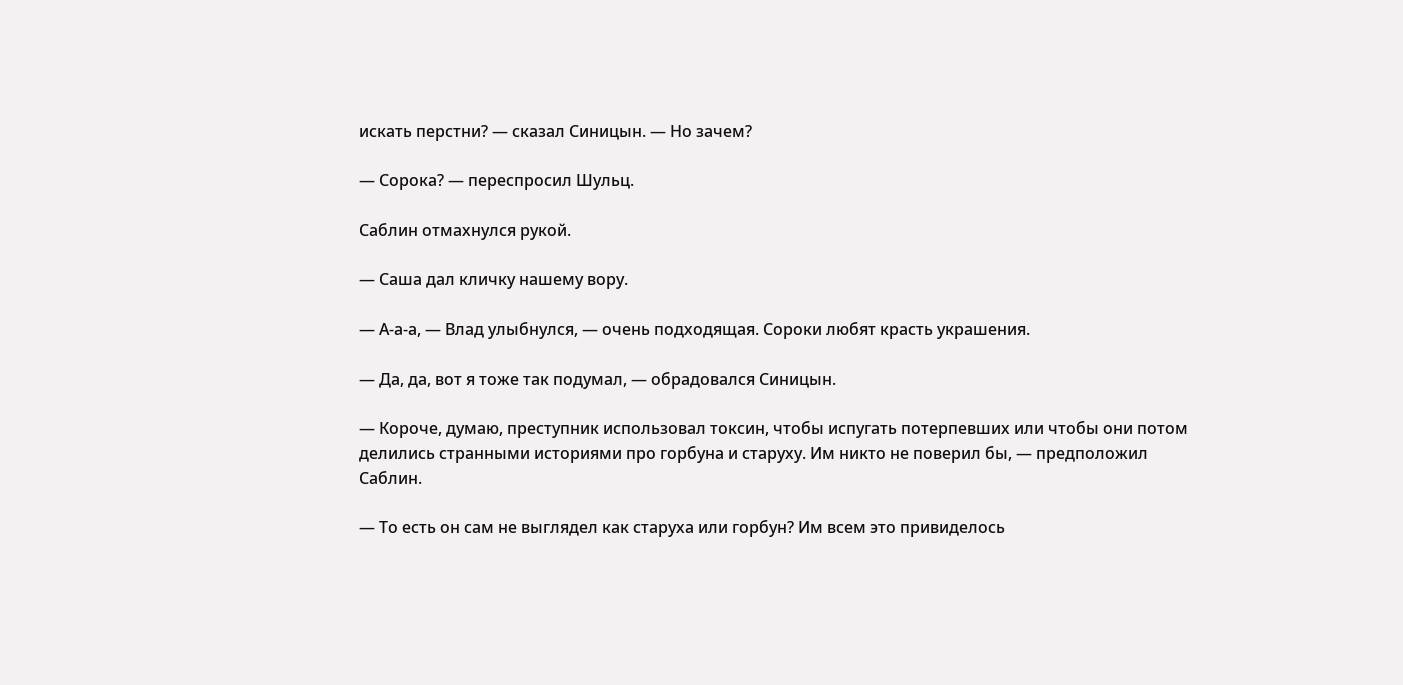искать перстни? — сказал Синицын. — Но зачем?

— Сорока? — переспросил Шульц.

Саблин отмахнулся рукой.

— Саша дал кличку нашему вору.

— А-а-а, — Влад улыбнулся, — очень подходящая. Сороки любят красть украшения.

— Да, да, вот я тоже так подумал, — обрадовался Синицын.

— Короче, думаю, преступник использовал токсин, чтобы испугать потерпевших или чтобы они потом делились странными историями про горбуна и старуху. Им никто не поверил бы, — предположил Саблин.

— То есть он сам не выглядел как старуха или горбун? Им всем это привиделось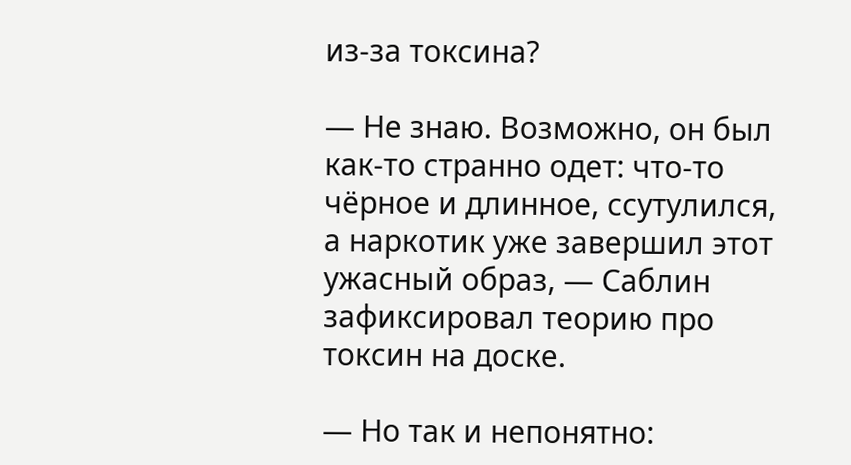из-за токсина?

— Не знаю. Возможно, он был как-то странно одет: что-то чёрное и длинное, ссутулился, а наркотик уже завершил этот ужасный образ, — Саблин зафиксировал теорию про токсин на доске.

— Но так и непонятно: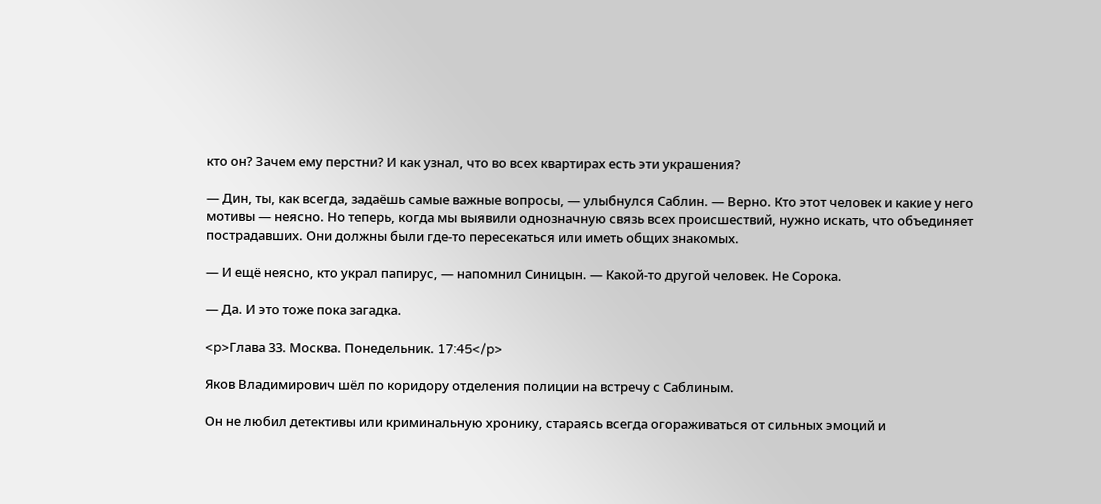кто он? Зачем ему перстни? И как узнал, что во всех квартирах есть эти украшения?

— Дин, ты, как всегда, задаёшь самые важные вопросы, — улыбнулся Саблин. — Верно. Кто этот человек и какие у него мотивы — неясно. Но теперь, когда мы выявили однозначную связь всех происшествий, нужно искать, что объединяет пострадавших. Они должны были где-то пересекаться или иметь общих знакомых.

— И ещё неясно, кто украл папирус, — напомнил Синицын. — Какой-то другой человек. Не Сорока.

— Да. И это тоже пока загадка.

<p>Глава 33. Москва. Понедельник. 17:45</p>

Яков Владимирович шёл по коридору отделения полиции на встречу с Саблиным.

Он не любил детективы или криминальную хронику, стараясь всегда огораживаться от сильных эмоций и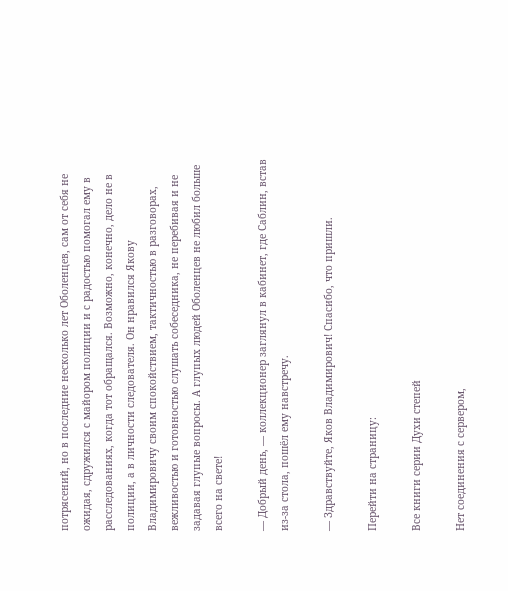потрясений, но в последние несколько лет Оболенцев, сам от себя не ожидая, сдружился с майором полиции и с радостью помогал ему в расследованиях, когда тот обращался. Возможно, конечно, дело не в полиции, а в личности следователя. Он нравился Якову Владимировичу своим спокойствием, тактичностью в разговорах, вежливостью и готовностью слушать собеседника, не перебивая и не задавая глупые вопросы. А глупых людей Оболенцев не любил больше всего на свете!

— Добрый день, — коллекционер заглянул в кабинет, где Саблин, встав из-за стола, пошёл ему навстречу.

— Здравствуйте, Яков Владимирович! Спасибо, что пришли.

Перейти на страницу:

Все книги серии Духи степей

Нет соединения с сервером,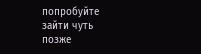попробуйте зайти чуть позже